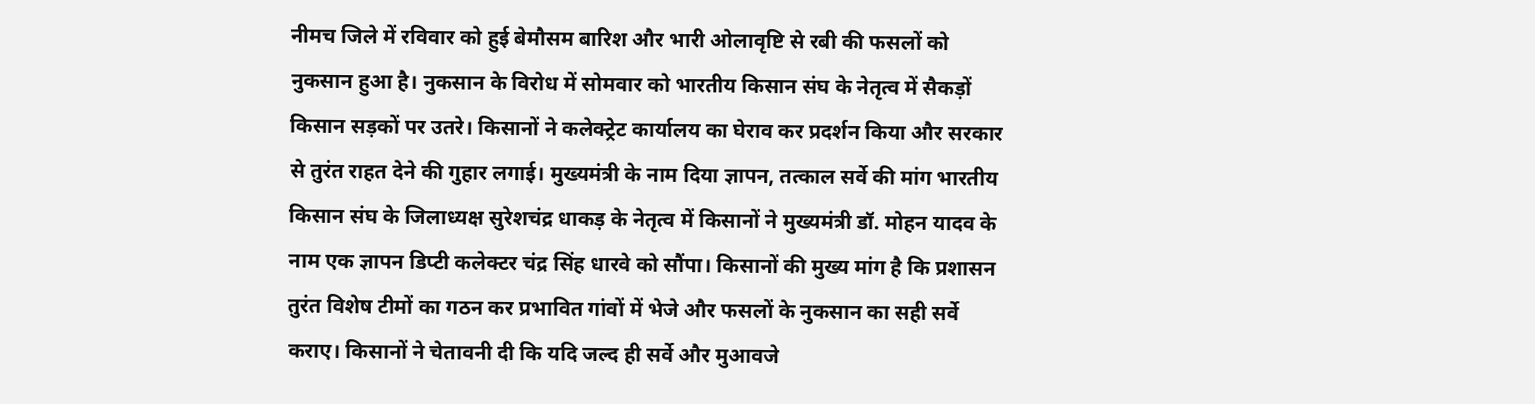नीमच जिले में रविवार को हुई बेमौसम बारिश और भारी ओलावृष्टि से रबी की फसलों को नुकसान हुआ है। नुकसान के विरोध में सोमवार को भारतीय किसान संघ के नेतृत्व में सैकड़ों किसान सड़कों पर उतरे। किसानों ने कलेक्ट्रेट कार्यालय का घेराव कर प्रदर्शन किया और सरकार से तुरंत राहत देने की गुहार लगाई। मुख्यमंत्री के नाम दिया ज्ञापन, तत्काल सर्वे की मांग भारतीय किसान संघ के जिलाध्यक्ष सुरेशचंद्र धाकड़ के नेतृत्व में किसानों ने मुख्यमंत्री डॉ. मोहन यादव के नाम एक ज्ञापन डिप्टी कलेक्टर चंद्र सिंह धारवे को सौंपा। किसानों की मुख्य मांग है कि प्रशासन तुरंत विशेष टीमों का गठन कर प्रभावित गांवों में भेजे और फसलों के नुकसान का सही सर्वे कराए। किसानों ने चेतावनी दी कि यदि जल्द ही सर्वे और मुआवजे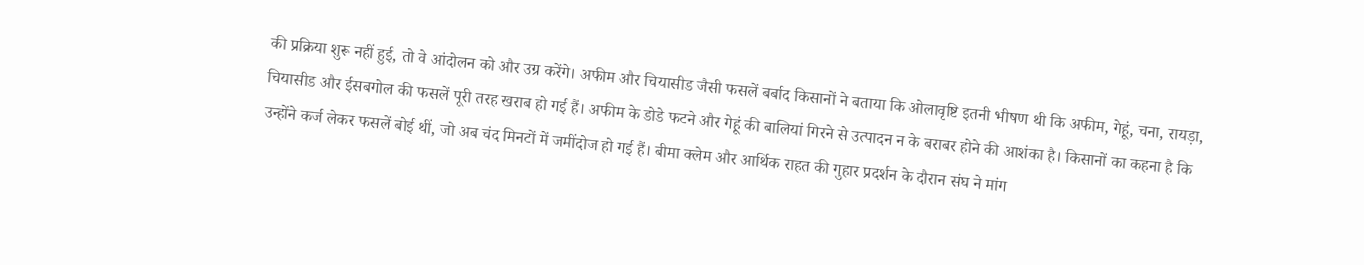की प्रक्रिया शुरू नहीं हुई, तो वे आंदोलन को और उग्र करेंगे। अफीम और चियासीड जैसी फसलें बर्बाद किसानों ने बताया कि ओलावृष्टि इतनी भीषण थी कि अफीम, गेहूं, चना, रायड़ा, चियासीड और ईसबगोल की फसलें पूरी तरह खराब हो गई हैं। अफीम के डोडे फटने और गेहूं की बालियां गिरने से उत्पादन न के बराबर होने की आशंका है। किसानों का कहना है कि उन्होंने कर्ज लेकर फसलें बोई थीं, जो अब चंद मिनटों में जमींदोज हो गई हैं। बीमा क्लेम और आर्थिक राहत की गुहार प्रदर्शन के दौरान संघ ने मांग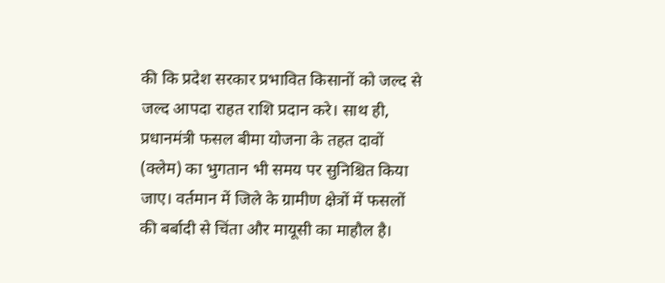की कि प्रदेश सरकार प्रभावित किसानों को जल्द से जल्द आपदा राहत राशि प्रदान करे। साथ ही, प्रधानमंत्री फसल बीमा योजना के तहत दावों (क्लेम) का भुगतान भी समय पर सुनिश्चित किया जाए। वर्तमान में जिले के ग्रामीण क्षेत्रों में फसलों की बर्बादी से चिंता और मायूसी का माहौल है।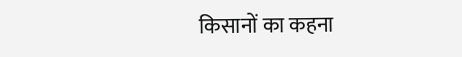किसानों का कहना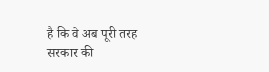है कि वे अब पूरी तरह सरकार की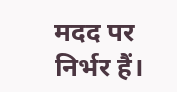मदद पर निर्भर हैं।